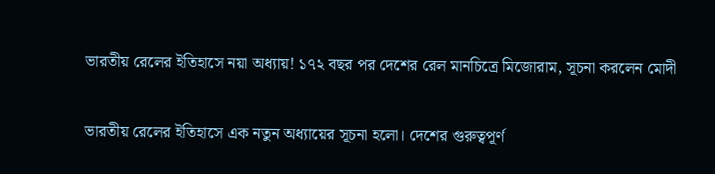ভারতীয় রেলের ইতিহাসে নয়া অধ্যায়! ১৭২ বছর পর দেশের রেল মানচিত্রে মিজোরাম, সূচনা করলেন মোদী

ভারতীয় রেলের ইতিহাসে এক নতুন অধ্যায়ের সূচনা হলো। দেশের গুরুত্বপূর্ণ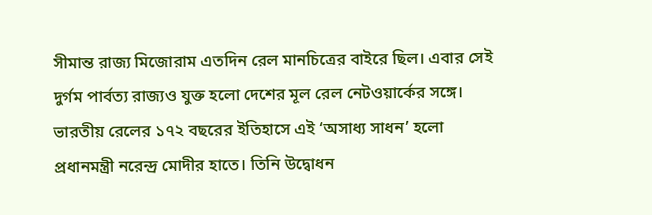সীমান্ত রাজ্য মিজোরাম এতদিন রেল মানচিত্রের বাইরে ছিল। এবার সেই দুর্গম পার্বত্য রাজ্যও যুক্ত হলো দেশের মূল রেল নেটওয়ার্কের সঙ্গে। ভারতীয় রেলের ১৭২ বছরের ইতিহাসে এই ‘অসাধ্য সাধন’ হলো প্রধানমন্ত্রী নরেন্দ্র মোদীর হাতে। তিনি উদ্বোধন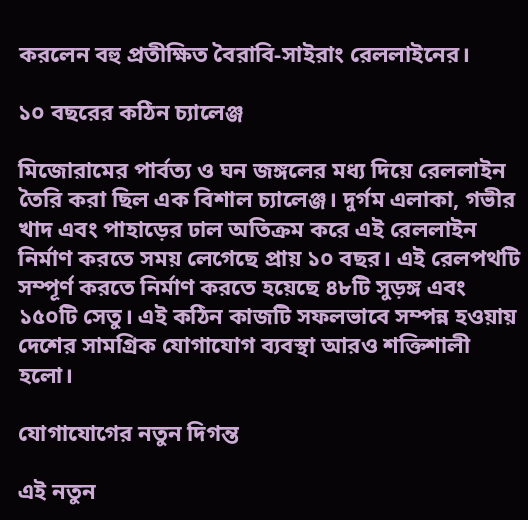করলেন বহু প্রতীক্ষিত বৈরাবি-সাইরাং রেললাইনের।

১০ বছরের কঠিন চ্যালেঞ্জ

মিজোরামের পার্বত্য ও ঘন জঙ্গলের মধ্য দিয়ে রেললাইন তৈরি করা ছিল এক বিশাল চ্যালেঞ্জ। দুর্গম এলাকা, গভীর খাদ এবং পাহাড়ের ঢাল অতিক্রম করে এই রেললাইন নির্মাণ করতে সময় লেগেছে প্রায় ১০ বছর। এই রেলপথটি সম্পূর্ণ করতে নির্মাণ করতে হয়েছে ৪৮টি সুড়ঙ্গ এবং ১৫০টি সেতু। এই কঠিন কাজটি সফলভাবে সম্পন্ন হওয়ায় দেশের সামগ্রিক যোগাযোগ ব্যবস্থা আরও শক্তিশালী হলো।

যোগাযোগের নতুন দিগন্ত

এই নতুন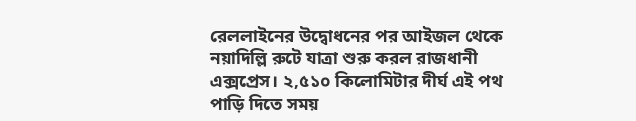রেললাইনের উদ্বোধনের পর আইজল থেকে নয়াদিল্লি রুটে যাত্রা শুরু করল রাজধানী এক্সপ্রেস। ২,৫১০ কিলোমিটার দীর্ঘ এই পথ পাড়ি দিতে সময়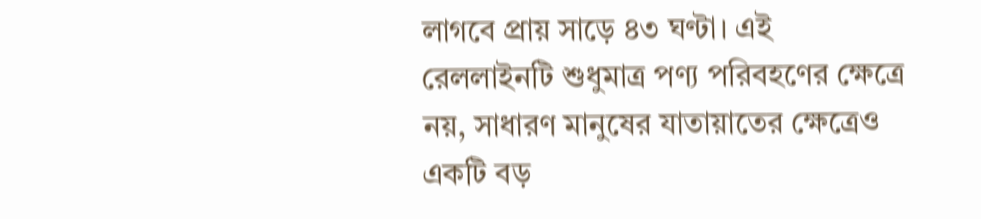লাগবে প্রায় সাড়ে ৪৩ ঘণ্টা। এই রেললাইনটি শুধুমাত্র পণ্য পরিবহণের ক্ষেত্রে নয়, সাধারণ মানুষের যাতায়াতের ক্ষেত্রেও একটি বড়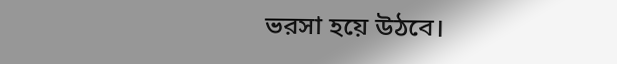ভরসা হয়ে উঠবে।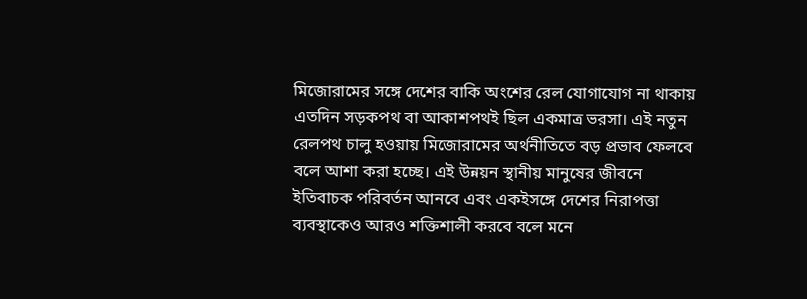মিজোরামের সঙ্গে দেশের বাকি অংশের রেল যোগাযোগ না থাকায় এতদিন সড়কপথ বা আকাশপথই ছিল একমাত্র ভরসা। এই নতুন রেলপথ চালু হওয়ায় মিজোরামের অর্থনীতিতে বড় প্রভাব ফেলবে বলে আশা করা হচ্ছে। এই উন্নয়ন স্থানীয় মানুষের জীবনে ইতিবাচক পরিবর্তন আনবে এবং একইসঙ্গে দেশের নিরাপত্তা ব্যবস্থাকেও আরও শক্তিশালী করবে বলে মনে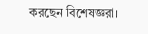করছেন বিশেষজ্ঞরা।